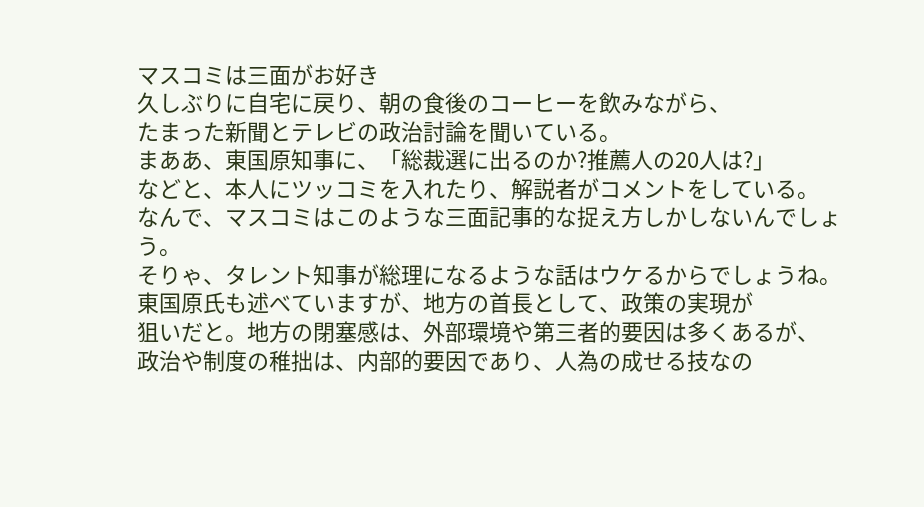マスコミは三面がお好き
久しぶりに自宅に戻り、朝の食後のコーヒーを飲みながら、
たまった新聞とテレビの政治討論を聞いている。
まああ、東国原知事に、「総裁選に出るのか?推薦人の20人は?」
などと、本人にツッコミを入れたり、解説者がコメントをしている。
なんで、マスコミはこのような三面記事的な捉え方しかしないんでしょう。
そりゃ、タレント知事が総理になるような話はウケるからでしょうね。
東国原氏も述べていますが、地方の首長として、政策の実現が
狙いだと。地方の閉塞感は、外部環境や第三者的要因は多くあるが、
政治や制度の稚拙は、内部的要因であり、人為の成せる技なの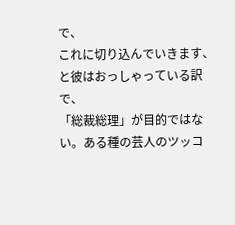で、
これに切り込んでいきます、と彼はおっしゃっている訳で、
「総裁総理」が目的ではない。ある種の芸人のツッコ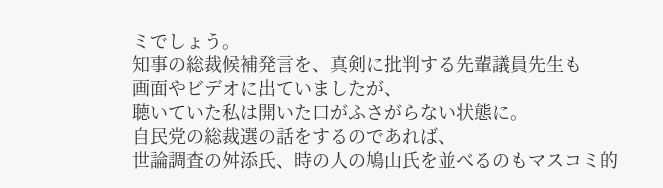ミでしょう。
知事の総裁候補発言を、真剣に批判する先輩議員先生も
画面やビデオに出ていましたが、
聴いていた私は開いた口がふさがらない状態に。
自民党の総裁選の話をするのであれば、
世論調査の舛添氏、時の人の鳩山氏を並べるのもマスコミ的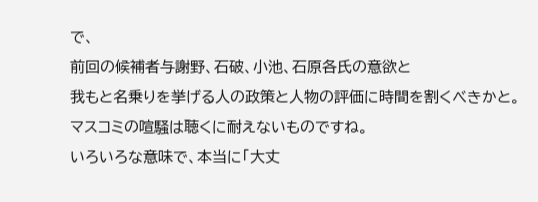で、
前回の候補者与謝野、石破、小池、石原各氏の意欲と
我もと名乗りを挙げる人の政策と人物の評価に時間を割くべきかと。
マスコミの喧騒は聴くに耐えないものですね。
いろいろな意味で、本当に「大丈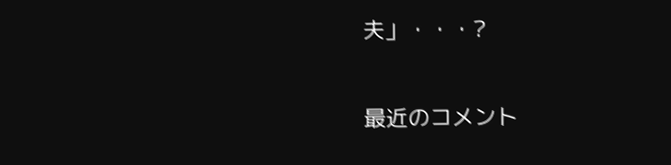夫」・・・?

最近のコメント